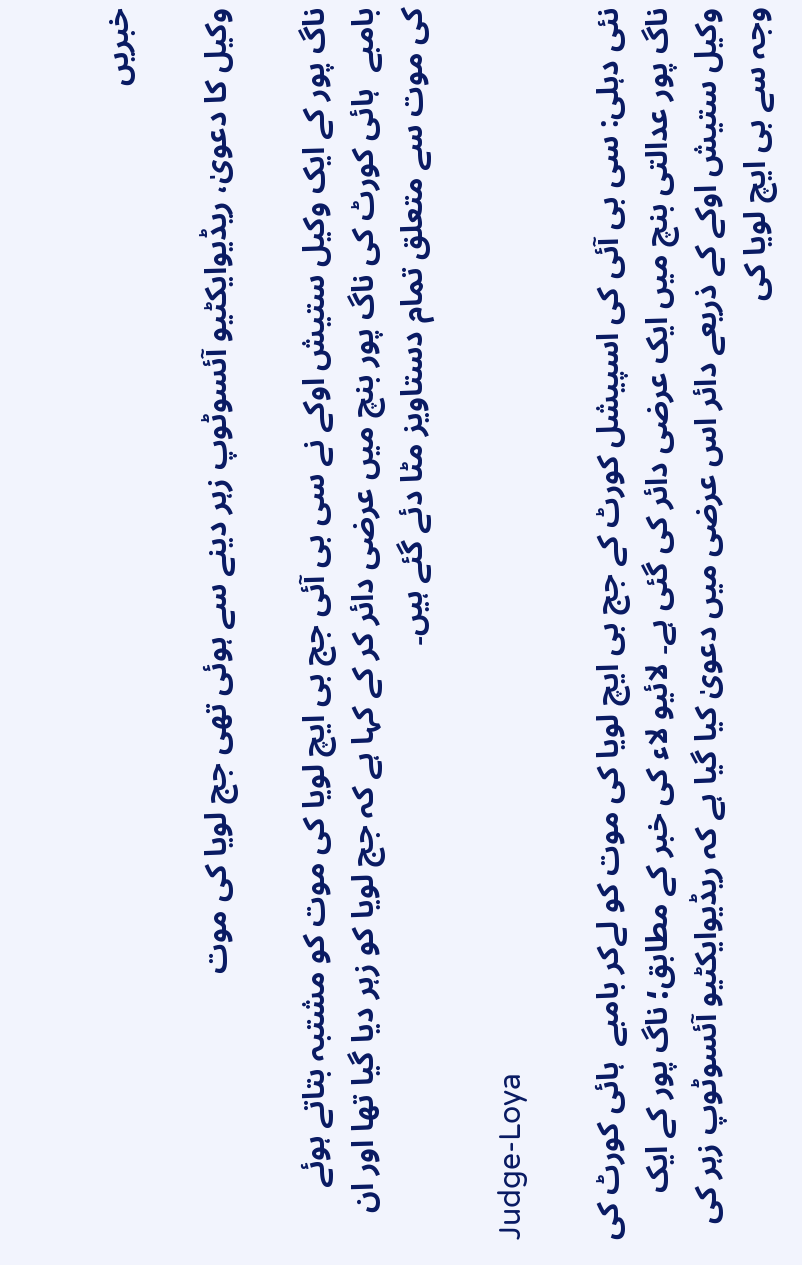خبریں

وکیل کا دعویٰ، ریڈیوایکٹیو آئسوٹوپ زہر دینے سے ہوئی تھی جج لویا کی موت

ناگ پور کے ایک وکیل ستیش اوکے نے سی بی آئی جج بی ایچ لویا کی موت کو مشتبہ بتاتے ہوئے بامبے  ہائی کورٹ کی ناگ پور بنچ میں عرضی دائر کر کے کہا ہے کہ جج لویا کو زہر دیا گیا تھا اور ان کی موت سے متعلق تمام دستاویز مٹا دئے گئے ہیں۔

Judge-Loya

نئی دہلی: سی بی آئی کی اسپیشل کورٹ کے جج بی ایچ لویا کی موت کو لےکر بامبے  ہائی کورٹ کی ناگ پور عدالتی بنچ میں ایک عرضی دائر کی گئی ہے۔ لائیو لاء کی خبر کے مطابق؛ ناگ پور کے ایک وکیل ستیش اوکے کے ذریعے دائر اس عرضی میں دعویٰ کیا گیا ہے کہ ریڈیوایکٹیو آئسوٹوپ زہر کی وجہ سے بی ایچ لویا کی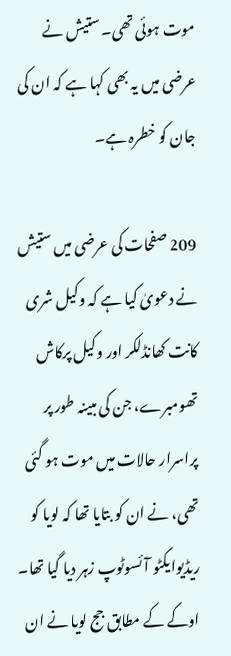موت ہوئی تھی۔ ستیش نے عرضی میں یہ بھی کہا ہے کہ ان کی جان کو خطرہ ہے۔

209 صفحات کی عرضی میں ستیش نے دعویٰ کیا ہے کہ وکیل شری کانت کھانڈلکر اور وکیل پرکاش تھومبرے، جن کی مبینہ طور پر پراسرار حالات میں موت ہو گئی تھی، نے ان کو بتایا تھا کہ لویا کو ریڈیوایکٹو آئسوٹوپ زہر دیا گیا تھا۔ اوکے کے مطابق جج لویا نے ان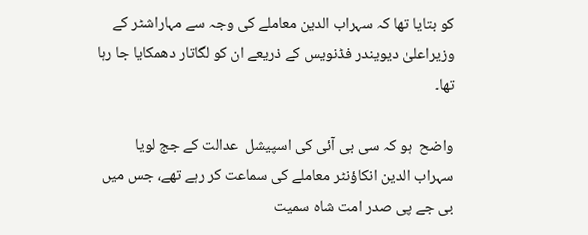کو بتایا تھا کہ سہراب الدین معاملے کی وجہ سے مہاراشٹر کے وزیراعلیٰ دیویندر فڈنویس کے ذریعے ان کو لگاتار دھمکایا جا رہا تھا۔

واضح  ہو کہ سی بی آئی کی اسپیشل  عدالت کے جج لویا سہراب الدین انکاؤنٹر معاملے کی سماعت کر رہے تھے، جس میں بی جے پی صدر امت شاہ سمیت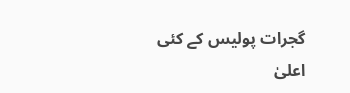گجرات پولیس کے کئی اعلیٰ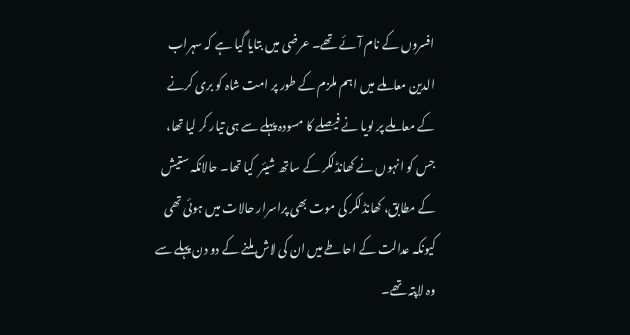افسروں کے نام آئے تھے۔ عرضی میں بتایا گیا ہے کہ سہراب الدین معاملے میں اہم ملزم کے طور پر امت شاہ کو بری کرنے کے معاملے پر لویا نے فیصلے کا مسودہ پہلے سے ہی تیار کر لیا تھا، جس کو انہوں نے کھانڈلکر کے ساتھ شیئر  کیا تھا۔ حالانکہ ستیش کے مطابق، کھانڈلکر کی موت بھی پراسرار حالات میں ہوئی تھی کیونکہ عدالت کے احاطے میں ان کی لاش ملنے کے دو دن پہلے سے وہ لاپتہ تھے۔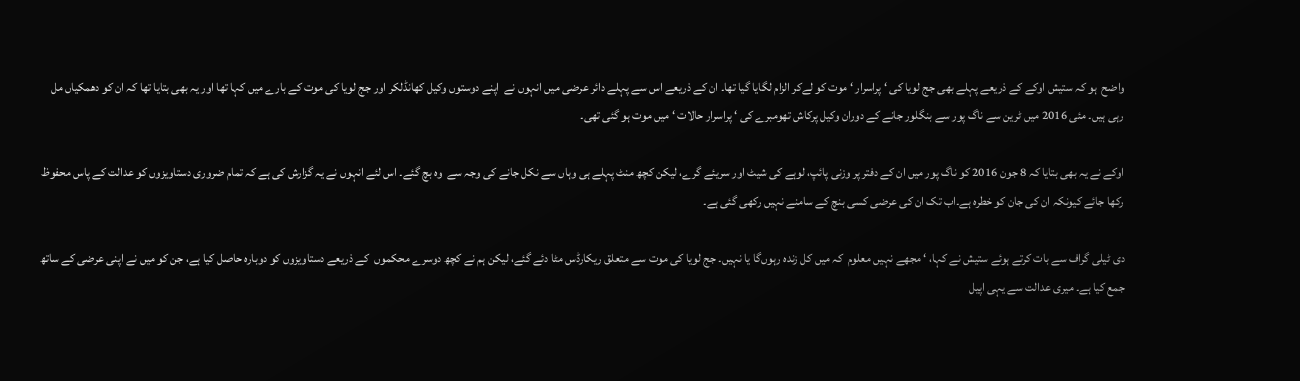واضح  ہو کہ ستیش اوکے کے ذریعے پہلے بھی جج لویا کی ‘ پراسرار ‘ موت کو لےکر الزام لگایا گیا تھا۔ ان کے ذریعے اس سے پہلے دائر عرضی میں انہوں نے  اپنے دوستوں وکیل کھانڈلکر اور جج لویا کی موت کے بارے میں کہا تھا اور یہ بھی بتایا تھا کہ ان کو دھمکیاں مل رہی ہیں۔ مئی 2016 میں ٹرین سے ناگ پور سے بنگلور جانے کے دوران وکیل پرکاش تھومبرے کی ‘ پراسرار حالات ‘ میں موت ہو گئی تھی۔

اوکے نے یہ بھی بتایا کہ 8 جون 2016 کو ناگ پور میں ان کے دفتر پر وزنی پائپ، لوہے کی شیٹ اور سریئے گرے، لیکن کچھ منٹ پہلے ہی وہاں سے نکل جانے کی وجہ سے  وہ بچ گئے۔ اس لئے انہوں نے یہ گزارش کی ہے کہ تمام ضروری دستاویزوں کو عدالت کے پاس محفوظ رکھا جائے کیونکہ ان کی جان کو خطرہ ہے۔اب تک ان کی عرضی کسی بنچ کے سامنے نہیں رکھی گئی ہے۔

دی ٹیلی گراف سے بات کرتے ہوئے ستیش نے کہا، ‘ مجھے نہیں معلوم  کہ میں کل زندہ رہوں‌گا یا نہیں۔ جج لویا کی موت سے متعلق ریکارڈس مٹا دئے گئے، لیکن ہم نے کچھ دوسرے محکموں  کے ذریعے دستاویزوں کو دوبارہ حاصل کیا ہے، جن کو میں نے اپنی عرضی کے ساتھ جمع کیا ہے۔ میری عدالت سے یہی اپیل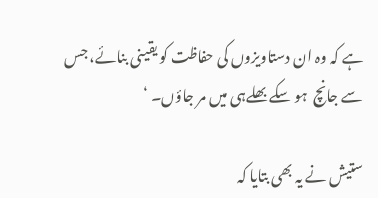ہے کہ وہ ان دستاویزوں کی حفاظت کو یقینی بنائے، جس سے جانچ  ہو سکے بھلےہی میں مر جاؤں۔ ‘

ستیش نے یہ بھی بتایا کہ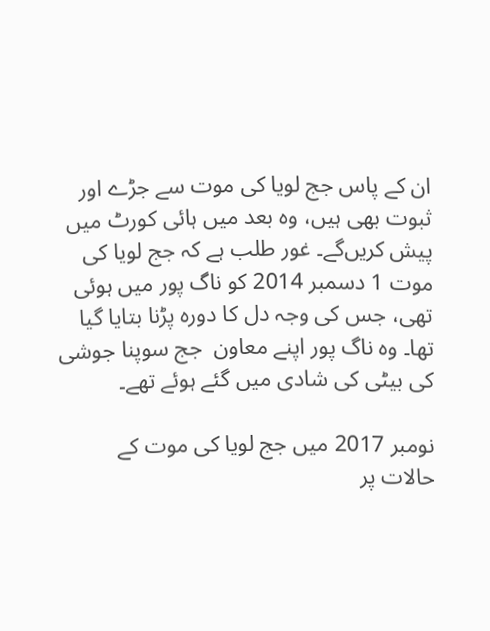ان کے پاس جج لویا کی موت سے جڑے اور ثبوت بھی ہیں، وہ بعد میں ہائی کورٹ میں پیش کریں‌گے۔ غور طلب ہے کہ جج لویا کی موت 1 دسمبر 2014 کو ناگ پور میں ہوئی تھی، جس کی وجہ دل کا دورہ پڑنا بتایا گیا تھا۔ وہ ناگ پور اپنے معاون  جج سوپنا جوشی کی بیٹی کی شادی میں گئے ہوئے تھے۔

نومبر 2017 میں جج لویا کی موت کے حالات پر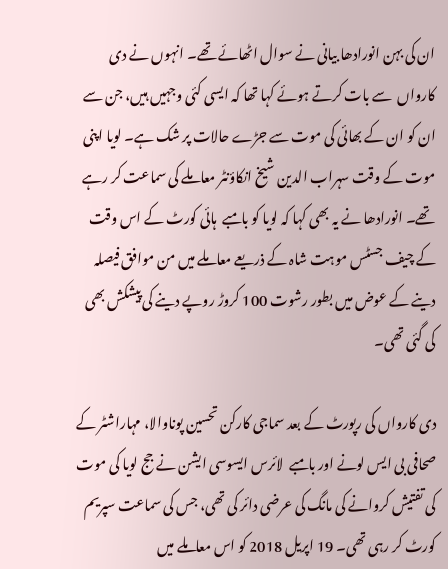ان کی بہن انورادھا بیانی نے سوال اٹھائے تھے۔ انہوں نے دی کارواں  سے بات کرتے ہوئے کہا تھا کہ ایسی کئی وجہیں ہیں، جن سے ان کو ان کے بھائی کی موت سے جڑے حالات پر شک ہے۔ لویا اپنی موت کے وقت سہراب الدین شیخ انکاؤنٹر معاملے کی سماعت کر رہے تھے۔ انورادھا نے یہ بھی کہا کہ لویا کو بامبے  ہائی کورٹ کے اس وقت کے چیف جسٹس موہت شاہ کے ذریعے معاملے میں من موافق فیصلہ دینے کے عوض میں بطور رشوت 100 کروڑ روپے دینے کی پیشکش بھی کی گئی تھی۔

دی کارواں کی رپورٹ کے بعد سماجی کارکن تحسین پوناوالا، مہاراشٹر کے صحافی بی ایس لونے اور بامبے  لائرس ایسوسی ایشن نے جج لویا کی موت کی تفتیش کروانے کی مانگ کی عرضی دائر کی تھی، جس کی سماعت سپریم کورٹ کر رہی تھی۔ 19 اپریل 2018 کو اس معاملے میں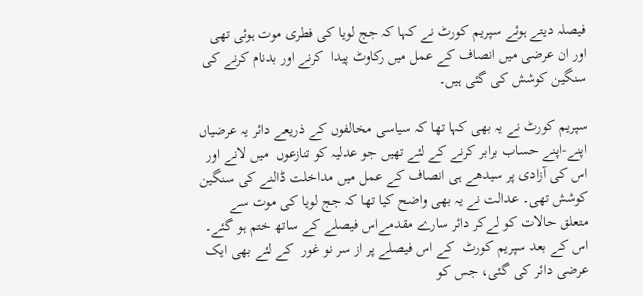فیصلہ دیتے ہوئے سپریم کورٹ نے کہا کہ جج لویا کی فطری موت ہوئی تھی اور ان عرضی میں انصاف کے عمل میں رکاوٹ پیدا  کرنے اور بدنام کرنے کی سنگین کوشش کی گئی ہیں۔

سپریم کورٹ نے یہ بھی کہا تھا کہ سیاسی مخالفوں کے ذریعے دائر یہ عرضیاں اپنے-اپنے حساب برابر کرنے کے لئے تھیں جو عدلیہ کو تنازعوں  میں لانے اور اس کی آزادی پر سیدھے ہی انصاف کے عمل میں مداخلت ڈالنے کی سنگین کوشش تھی۔ عدالت نے یہ بھی واضح کیا تھا کہ جج لویا کی موت سے متعلق حالات کو لےکر دائر سارے مقدمےاس فیصلے کے ساتھ ختم ہو گئے۔ اس کے بعد سپریم کورٹ  کے اس فیصلے پر از سر نو غور  کے لئے بھی ایک عرضی دائر کی گئی، جس کو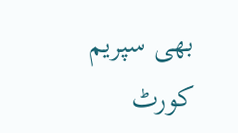بھی سپریم کورٹ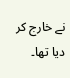نے خارج کر دیا تھا۔